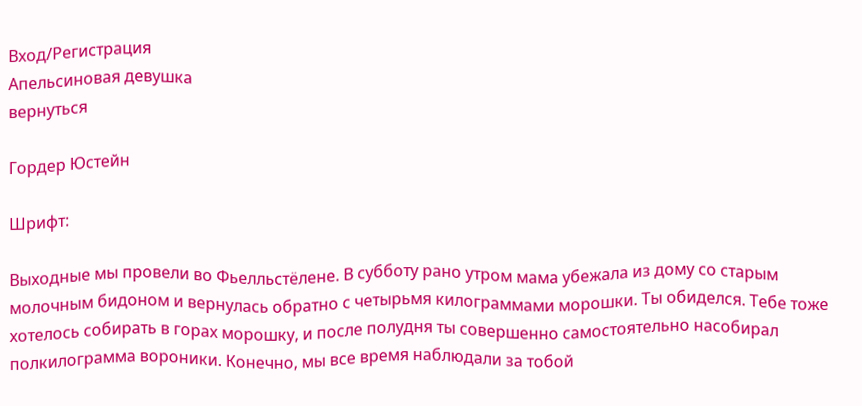Вход/Регистрация
Апельсиновая девушка
вернуться

Гордер Юстейн

Шрифт:

Выходные мы провели во Фьелльстёлене. В субботу рано утром мама убежала из дому со старым молочным бидоном и вернулась обратно с четырьмя килограммами морошки. Ты обиделся. Тебе тоже хотелось собирать в горах морошку, и после полудня ты совершенно самостоятельно насобирал полкилограмма вороники. Конечно, мы все время наблюдали за тобой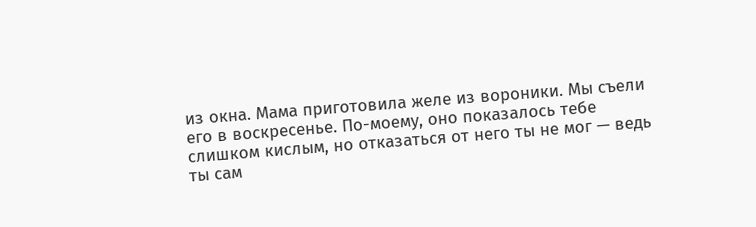из окна. Мама приготовила желе из вороники. Мы съели его в воскресенье. По-моему, оно показалось тебе слишком кислым, но отказаться от него ты не мог — ведь ты сам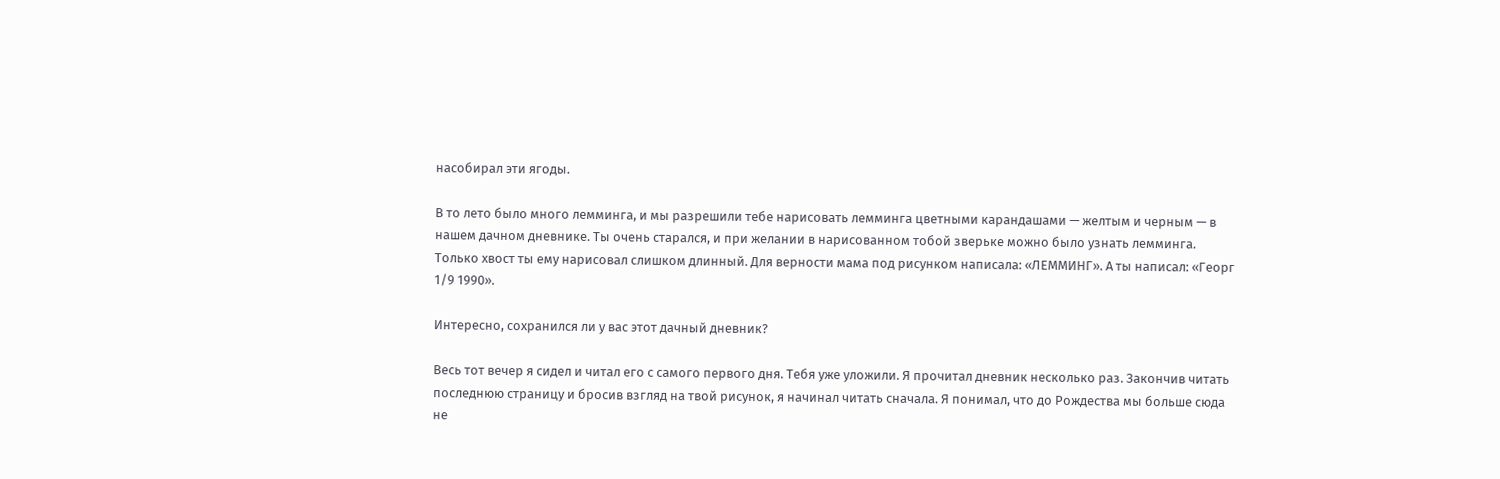насобирал эти ягоды.

В то лето было много лемминга, и мы разрешили тебе нарисовать лемминга цветными карандашами — желтым и черным — в нашем дачном дневнике. Ты очень старался, и при желании в нарисованном тобой зверьке можно было узнать лемминга. Только хвост ты ему нарисовал слишком длинный. Для верности мама под рисунком написала: «ЛЕММИНГ». А ты написал: «Георг 1/9 1990».

Интересно, сохранился ли у вас этот дачный дневник?

Весь тот вечер я сидел и читал его с самого первого дня. Тебя уже уложили. Я прочитал дневник несколько раз. Закончив читать последнюю страницу и бросив взгляд на твой рисунок, я начинал читать сначала. Я понимал, что до Рождества мы больше сюда не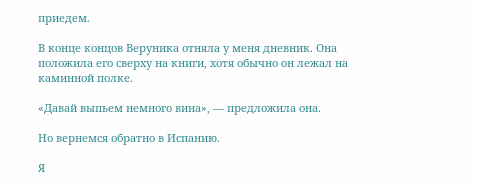приедем.

В конце концов Веруника отняла у меня дневник. Она положила его сверху на книги, хотя обычно он лежал на каминной полке.

«Давай выпьем немного вина», — предложила она.

Но вернемся обратно в Испанию.

Я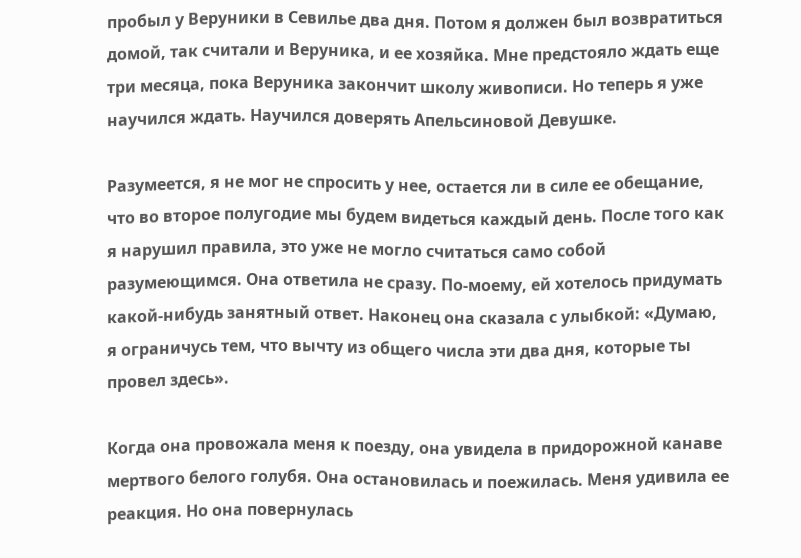пробыл у Веруники в Севилье два дня. Потом я должен был возвратиться домой, так считали и Веруника, и ее хозяйка. Мне предстояло ждать еще три месяца, пока Веруника закончит школу живописи. Но теперь я уже научился ждать. Научился доверять Апельсиновой Девушке.

Разумеется, я не мог не спросить у нее, остается ли в силе ее обещание, что во второе полугодие мы будем видеться каждый день. После того как я нарушил правила, это уже не могло считаться само собой разумеющимся. Она ответила не сразу. По-моему, ей хотелось придумать какой-нибудь занятный ответ. Наконец она сказала с улыбкой: «Думаю, я ограничусь тем, что вычту из общего числа эти два дня, которые ты провел здесь».

Когда она провожала меня к поезду, она увидела в придорожной канаве мертвого белого голубя. Она остановилась и поежилась. Меня удивила ее реакция. Но она повернулась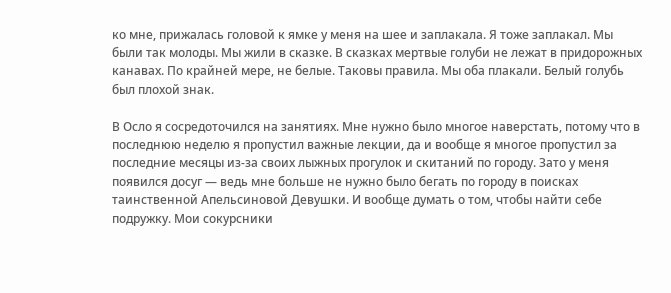ко мне, прижалась головой к ямке у меня на шее и заплакала. Я тоже заплакал. Мы были так молоды. Мы жили в сказке. В сказках мертвые голуби не лежат в придорожных канавах. По крайней мере, не белые. Таковы правила. Мы оба плакали. Белый голубь был плохой знак.

В Осло я сосредоточился на занятиях. Мне нужно было многое наверстать, потому что в последнюю неделю я пропустил важные лекции, да и вообще я многое пропустил за последние месяцы из-за своих лыжных прогулок и скитаний по городу. Зато у меня появился досуг — ведь мне больше не нужно было бегать по городу в поисках таинственной Апельсиновой Девушки. И вообще думать о том, чтобы найти себе подружку. Мои сокурсники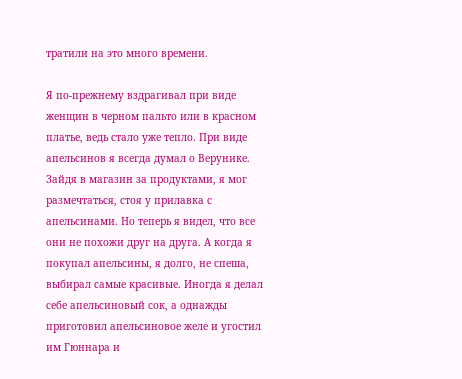тратили на это много времени.

Я по-прежнему вздрагивал при виде женщин в черном пальто или в красном платье, ведь стало уже тепло. При виде апельсинов я всегда думал о Верунике. Зайдя в магазин за продуктами, я мог размечтаться, стоя у прилавка с апельсинами. Но теперь я видел, что все они не похожи друг на друга. А когда я покупал апельсины, я долго, не спеша, выбирал самые красивые. Иногда я делал себе апельсиновый сок, а однажды приготовил апельсиновое желе и угостил им Гюннара и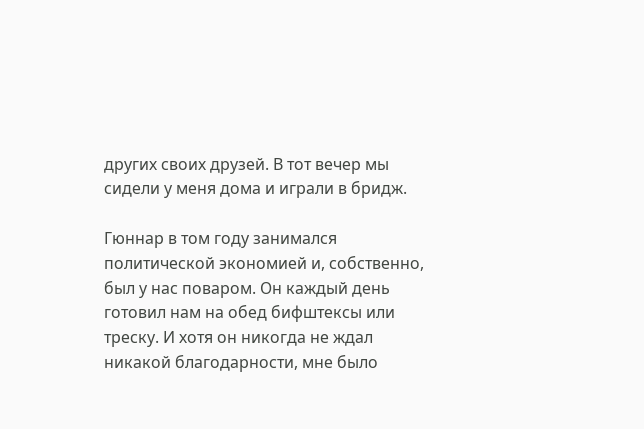других своих друзей. В тот вечер мы сидели у меня дома и играли в бридж.

Гюннар в том году занимался политической экономией и, собственно, был у нас поваром. Он каждый день готовил нам на обед бифштексы или треску. И хотя он никогда не ждал никакой благодарности, мне было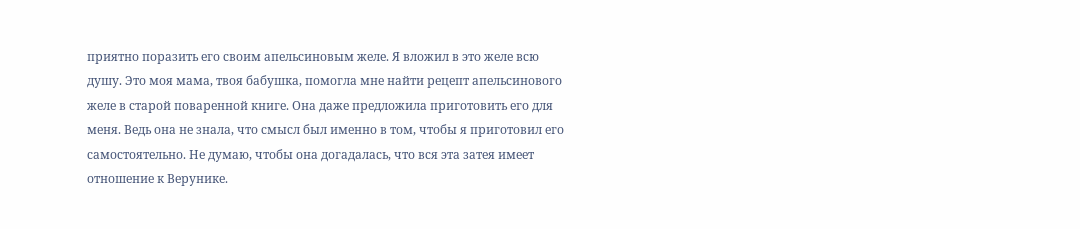приятно поразить его своим апельсиновым желе. Я вложил в это желе всю душу. Это моя мама, твоя бабушка, помогла мне найти рецепт апельсинового желе в старой поваренной книге. Она даже предложила приготовить его для меня. Ведь она не знала, что смысл был именно в том, чтобы я приготовил его самостоятельно. Не думаю, чтобы она догадалась, что вся эта затея имеет отношение к Верунике.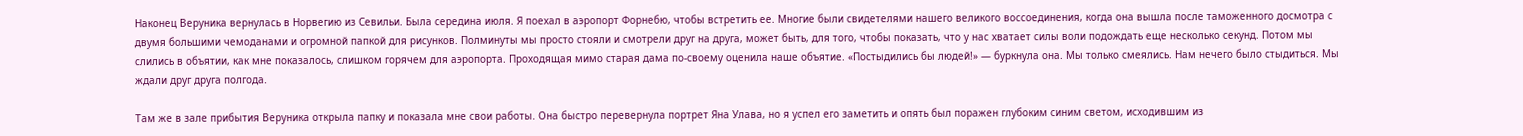Наконец Веруника вернулась в Норвегию из Севильи. Была середина июля. Я поехал в аэропорт Форнебю, чтобы встретить ее. Многие были свидетелями нашего великого воссоединения, когда она вышла после таможенного досмотра с двумя большими чемоданами и огромной папкой для рисунков. Полминуты мы просто стояли и смотрели друг на друга, может быть, для того, чтобы показать, что у нас хватает силы воли подождать еще несколько секунд. Потом мы слились в объятии, как мне показалось, слишком горячем для аэропорта. Проходящая мимо старая дама по-своему оценила наше объятие. «Постыдились бы людей!» — буркнула она. Мы только смеялись. Нам нечего было стыдиться. Мы ждали друг друга полгода.

Там же в зале прибытия Веруника открыла папку и показала мне свои работы. Она быстро перевернула портрет Яна Улава, но я успел его заметить и опять был поражен глубоким синим светом, исходившим из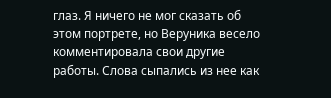глаз. Я ничего не мог сказать об этом портрете, но Веруника весело комментировала свои другие работы. Слова сыпались из нее как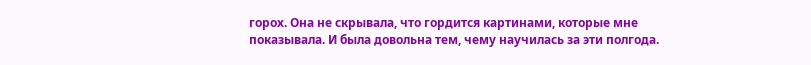горох. Она не скрывала, что гордится картинами, которые мне показывала. И была довольна тем, чему научилась за эти полгода.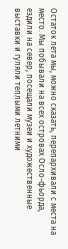Остаток лета мы, можно сказать, перепархивали с места на место. Мы побывали на всех островах Осло-фьорда, ездили на север, посещали музеи и художественные выставки и гуляли теплыми летними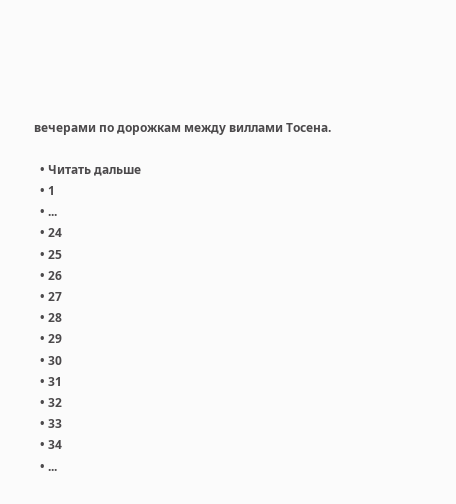вечерами по дорожкам между виллами Тосена.

  • Читать дальше
  • 1
  • ...
  • 24
  • 25
  • 26
  • 27
  • 28
  • 29
  • 30
  • 31
  • 32
  • 33
  • 34
  • ...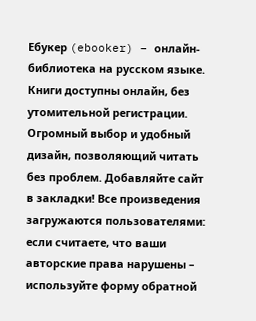Ебукер (ebooker) – онлайн-библиотека на русском языке. Книги доступны онлайн, без утомительной регистрации. Огромный выбор и удобный дизайн, позволяющий читать без проблем. Добавляйте сайт в закладки! Все произведения загружаются пользователями: если считаете, что ваши авторские права нарушены – используйте форму обратной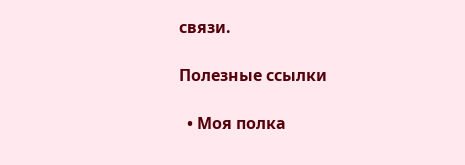связи.

Полезные ссылки

  • Моя полка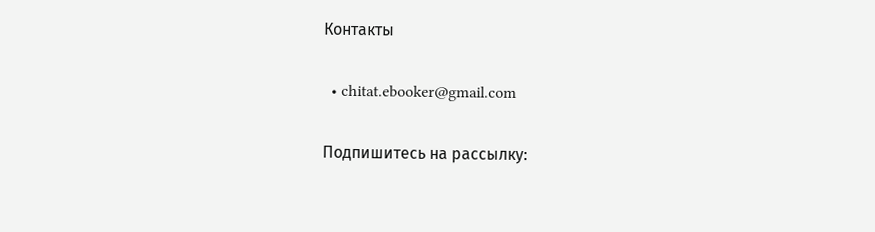Контакты

  • chitat.ebooker@gmail.com

Подпишитесь на рассылку: